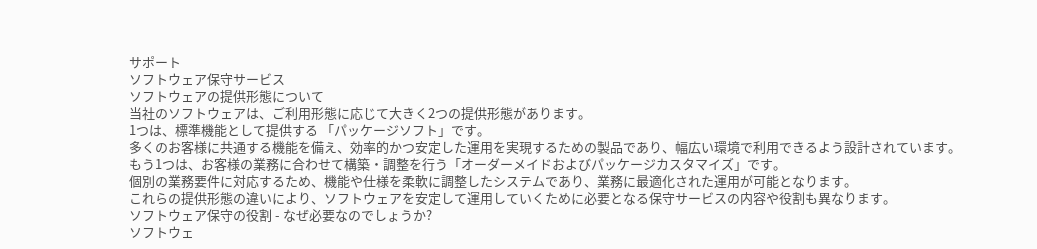サポート
ソフトウェア保守サービス
ソフトウェアの提供形態について
当社のソフトウェアは、ご利用形態に応じて大きく2つの提供形態があります。
1つは、標準機能として提供する 「パッケージソフト」です。
多くのお客様に共通する機能を備え、効率的かつ安定した運用を実現するための製品であり、幅広い環境で利用できるよう設計されています。
もう1つは、お客様の業務に合わせて構築・調整を行う「オーダーメイドおよびパッケージカスタマイズ」です。
個別の業務要件に対応するため、機能や仕様を柔軟に調整したシステムであり、業務に最適化された運用が可能となります。
これらの提供形態の違いにより、ソフトウェアを安定して運用していくために必要となる保守サービスの内容や役割も異なります。
ソフトウェア保守の役割 - なぜ必要なのでしょうか?
ソフトウェ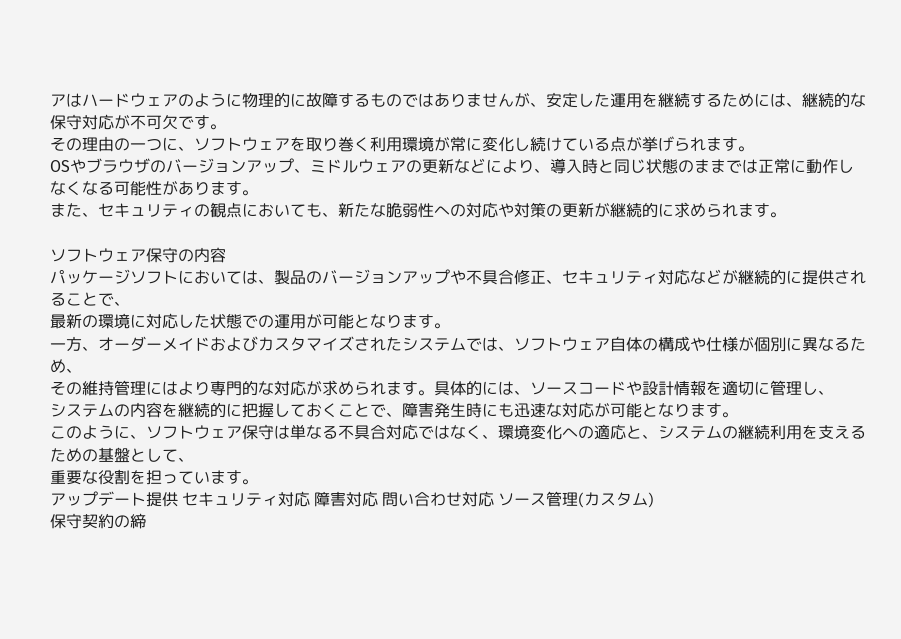アはハードウェアのように物理的に故障するものではありませんが、安定した運用を継続するためには、継続的な保守対応が不可欠です。
その理由の一つに、ソフトウェアを取り巻く利用環境が常に変化し続けている点が挙げられます。
OSやブラウザのバージョンアップ、ミドルウェアの更新などにより、導入時と同じ状態のままでは正常に動作しなくなる可能性があります。
また、セキュリティの観点においても、新たな脆弱性への対応や対策の更新が継続的に求められます。

ソフトウェア保守の内容
パッケージソフトにおいては、製品のバージョンアップや不具合修正、セキュリティ対応などが継続的に提供されることで、
最新の環境に対応した状態での運用が可能となります。
一方、オーダーメイドおよびカスタマイズされたシステムでは、ソフトウェア自体の構成や仕様が個別に異なるため、
その維持管理にはより専門的な対応が求められます。具体的には、ソースコードや設計情報を適切に管理し、
システムの内容を継続的に把握しておくことで、障害発生時にも迅速な対応が可能となります。
このように、ソフトウェア保守は単なる不具合対応ではなく、環境変化への適応と、システムの継続利用を支えるための基盤として、
重要な役割を担っています。
アップデート提供 セキュリティ対応 障害対応 問い合わせ対応 ソース管理(カスタム)
保守契約の締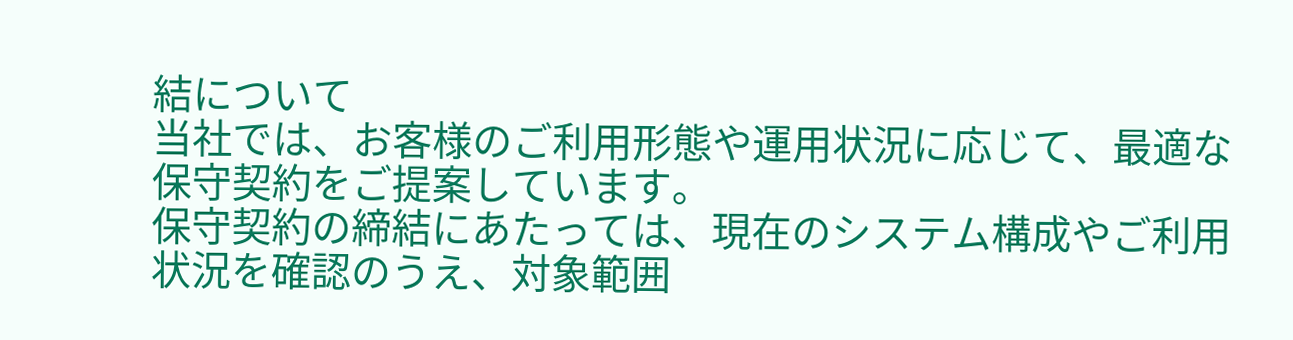結について
当社では、お客様のご利用形態や運用状況に応じて、最適な保守契約をご提案しています。
保守契約の締結にあたっては、現在のシステム構成やご利用状況を確認のうえ、対象範囲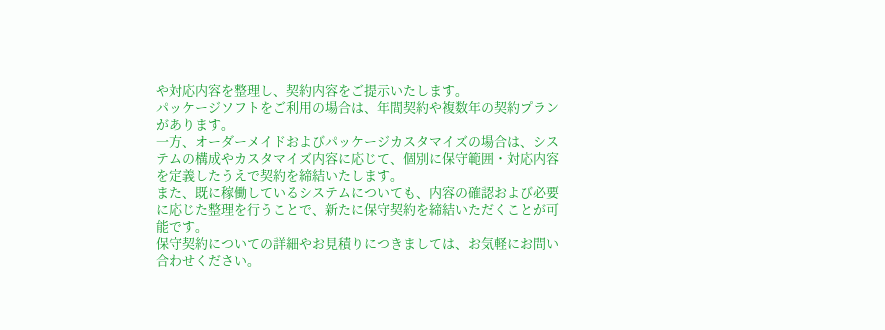や対応内容を整理し、契約内容をご提示いたします。
パッケージソフトをご利用の場合は、年間契約や複数年の契約プランがあります。
一方、オーダーメイドおよびパッケージカスタマイズの場合は、システムの構成やカスタマイズ内容に応じて、個別に保守範囲・対応内容を定義したうえで契約を締結いたします。
また、既に稼働しているシステムについても、内容の確認および必要に応じた整理を行うことで、新たに保守契約を締結いただくことが可能です。
保守契約についての詳細やお見積りにつきましては、お気軽にお問い合わせください。